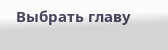Выбрать главу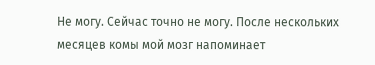Не могу. Сейчас точно не могу. После нескольких месяцев комы мой мозг напоминает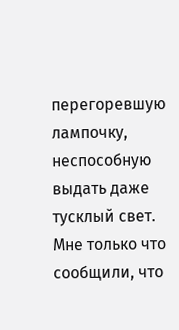перегоревшую лампочку, неспособную выдать даже тусклый свет. Мне только что сообщили, что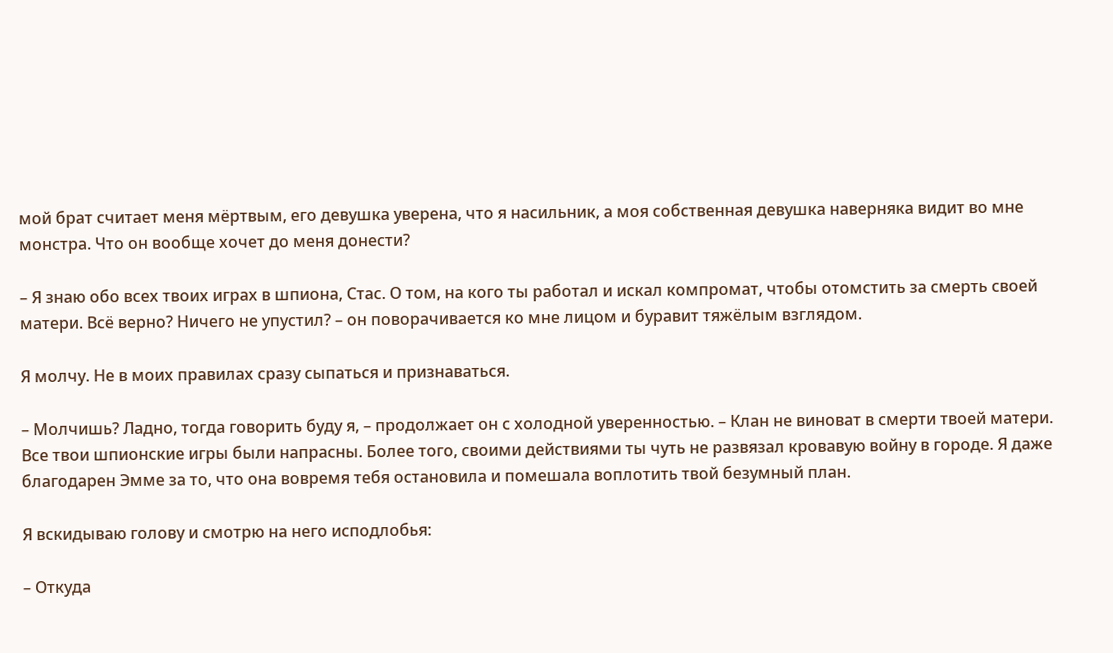мой брат считает меня мёртвым, его девушка уверена, что я насильник, а моя собственная девушка наверняка видит во мне монстра. Что он вообще хочет до меня донести?

– Я знаю обо всех твоих играх в шпиона, Стас. О том, на кого ты работал и искал компромат, чтобы отомстить за смерть своей матери. Всё верно? Ничего не упустил? – он поворачивается ко мне лицом и буравит тяжёлым взглядом.

Я молчу. Не в моих правилах сразу сыпаться и признаваться.

– Молчишь? Ладно, тогда говорить буду я, – продолжает он с холодной уверенностью. – Клан не виноват в смерти твоей матери. Все твои шпионские игры были напрасны. Более того, своими действиями ты чуть не развязал кровавую войну в городе. Я даже благодарен Эмме за то, что она вовремя тебя остановила и помешала воплотить твой безумный план.

Я вскидываю голову и смотрю на него исподлобья:

– Откуда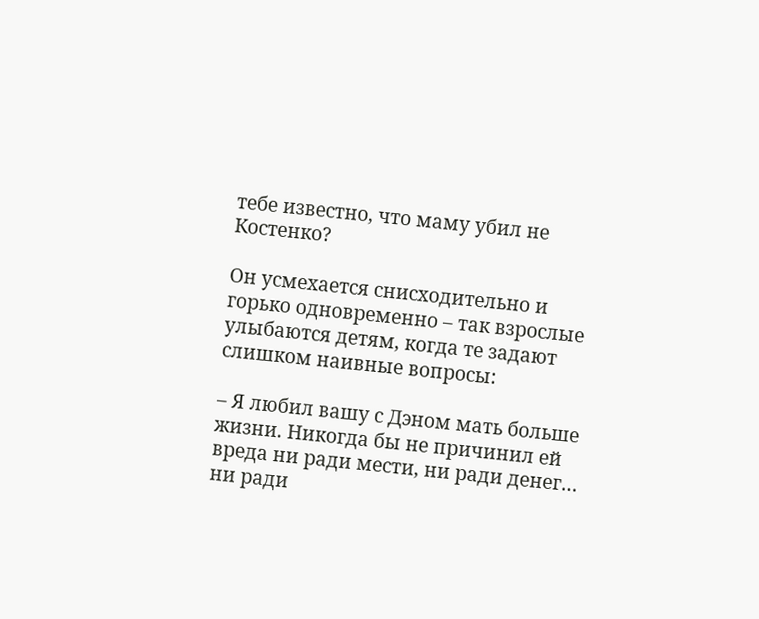тебе известно, что маму убил не Костенко?

Он усмехается снисходительно и горько одновременно – так взрослые улыбаются детям, когда те задают слишком наивные вопросы:

– Я любил вашу с Дэном мать больше жизни. Никогда бы не причинил ей вреда ни ради мести, ни ради денег… ни ради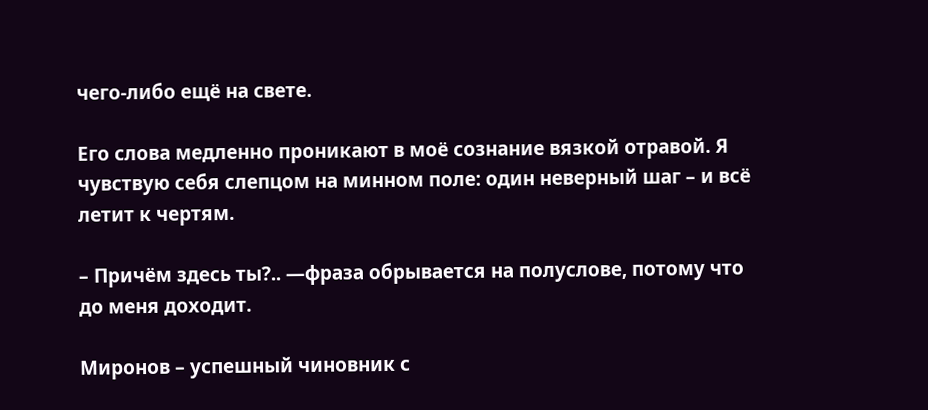чего-либо ещё на свете.

Его слова медленно проникают в моё сознание вязкой отравой. Я чувствую себя слепцом на минном поле: один неверный шаг – и всё летит к чертям.

– Причём здесь ты?.. —фраза обрывается на полуслове, потому что до меня доходит.

Миронов – успешный чиновник с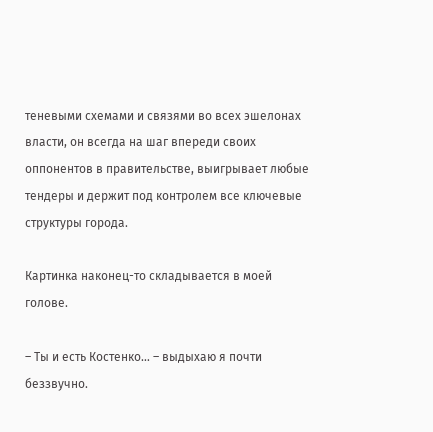теневыми схемами и связями во всех эшелонах власти, он всегда на шаг впереди своих оппонентов в правительстве, выигрывает любые тендеры и держит под контролем все ключевые структуры города.

Картинка наконец-то складывается в моей голове.

– Ты и есть Костенко… – выдыхаю я почти беззвучно.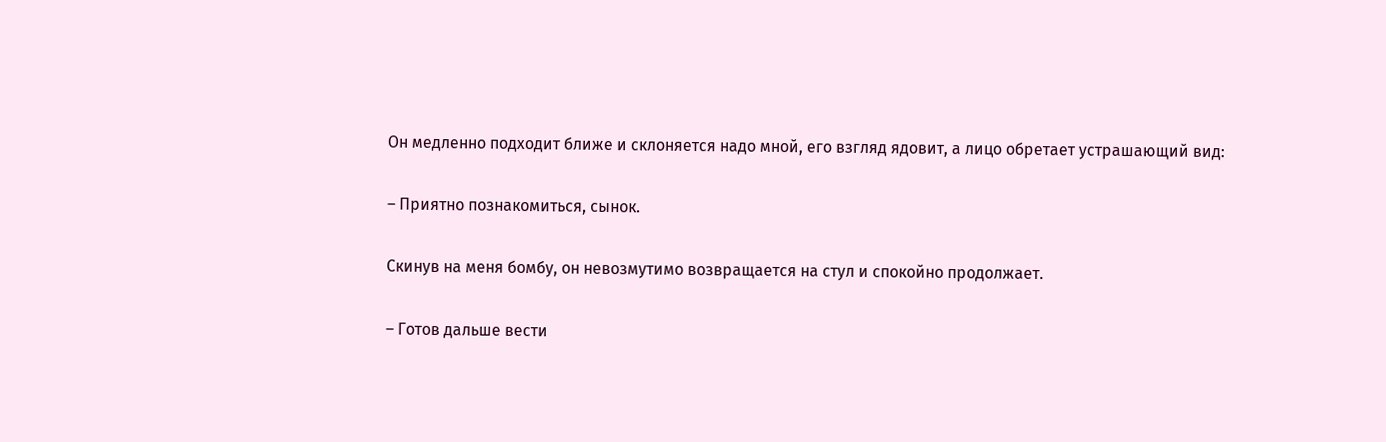Он медленно подходит ближе и склоняется надо мной, его взгляд ядовит, а лицо обретает устрашающий вид:

– Приятно познакомиться, сынок.

Скинув на меня бомбу, он невозмутимо возвращается на стул и спокойно продолжает.

– Готов дальше вести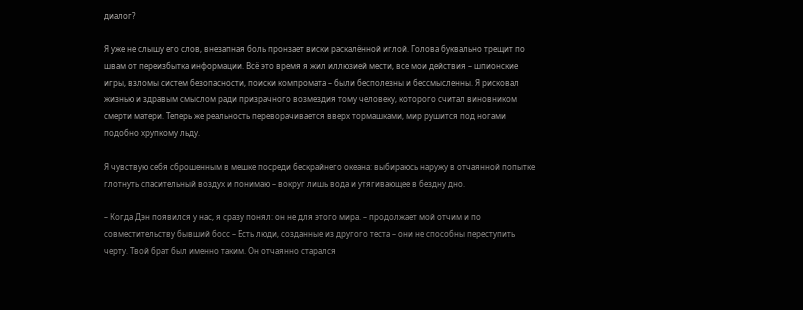диалог?

Я уже не слышу его слов, внезапная боль пронзает виски раскалённой иглой. Голова буквально трещит по швам от переизбытка информации. Всё это время я жил иллюзией мести, все мои действия – шпионские игры, взломы систем безопасности, поиски компромата – были бесполезны и бессмысленны. Я рисковал жизнью и здравым смыслом ради призрачного возмездия тому человеку, которого считал виновником смерти матери. Теперь же реальность переворачивается вверх тормашками, мир рушится под ногами подобно хрупкому льду.

Я чувствую себя сброшенным в мешке посреди бескрайнего океана: выбираюсь наружу в отчаянной попытке глотнуть спасительный воздух и понимаю – вокруг лишь вода и утягивающее в бездну дно.

– Когда Дэн появился у нас, я сразу понял: он не для этого мира. – продолжает мой отчим и по совместительству бывший босс – Есть люди, созданные из другого теста – они не способны переступить черту. Твой брат был именно таким. Он отчаянно старался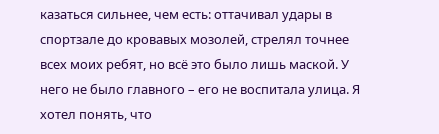казаться сильнее, чем есть: оттачивал удары в спортзале до кровавых мозолей, стрелял точнее всех моих ребят, но всё это было лишь маской. У него не было главного – его не воспитала улица. Я хотел понять, что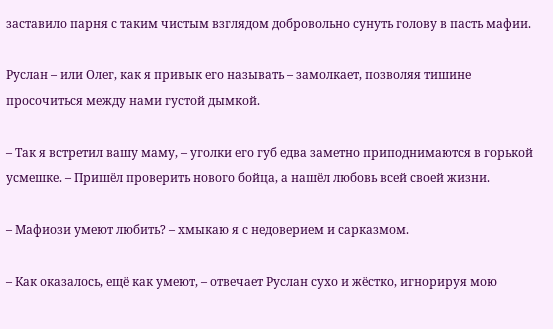заставило парня с таким чистым взглядом добровольно сунуть голову в пасть мафии.

Руслан – или Олег, как я привык его называть – замолкает, позволяя тишине просочиться между нами густой дымкой.

– Так я встретил вашу маму, – уголки его губ едва заметно приподнимаются в горькой усмешке. – Пришёл проверить нового бойца, а нашёл любовь всей своей жизни.

– Мафиози умеют любить? – хмыкаю я с недоверием и сарказмом.

– Как оказалось, ещё как умеют, – отвечает Руслан сухо и жёстко, игнорируя мою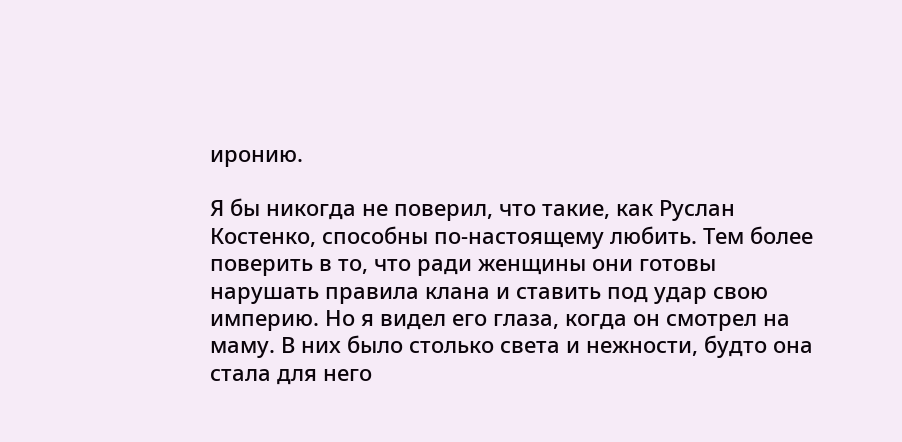иронию.

Я бы никогда не поверил, что такие, как Руслан Костенко, способны по-настоящему любить. Тем более поверить в то, что ради женщины они готовы нарушать правила клана и ставить под удар свою империю. Но я видел его глаза, когда он смотрел на маму. В них было столько света и нежности, будто она стала для него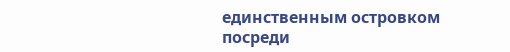единственным островком посреди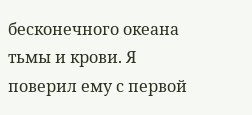бесконечного океана тьмы и крови. Я поверил ему с первой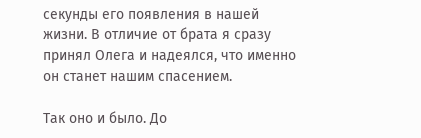секунды его появления в нашей жизни. В отличие от брата я сразу принял Олега и надеялся, что именно он станет нашим спасением.

Так оно и было. До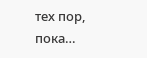тех пор, пока…